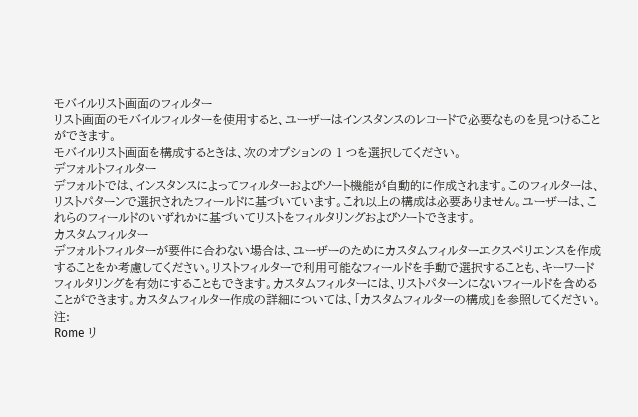モバイルリスト画面のフィルター
リスト画面のモバイルフィルターを使用すると、ユーザーはインスタンスのレコードで必要なものを見つけることができます。
モバイルリスト画面を構成するときは、次のオプションの 1 つを選択してください。
デフォルトフィルター
デフォルトでは、インスタンスによってフィルターおよびソート機能が自動的に作成されます。このフィルターは、リストパターンで選択されたフィールドに基づいています。これ以上の構成は必要ありません。ユーザーは、これらのフィールドのいずれかに基づいてリストをフィルタリングおよびソートできます。
カスタムフィルター
デフォルトフィルターが要件に合わない場合は、ユーザーのためにカスタムフィルターエクスペリエンスを作成することをか考慮してください。リストフィルターで利用可能なフィールドを手動で選択することも、キーワードフィルタリングを有効にすることもできます。カスタムフィルターには、リストパターンにないフィールドを含めることができます。カスタムフィルター作成の詳細については、「カスタムフィルターの構成」を参照してください。
注:
Rome リ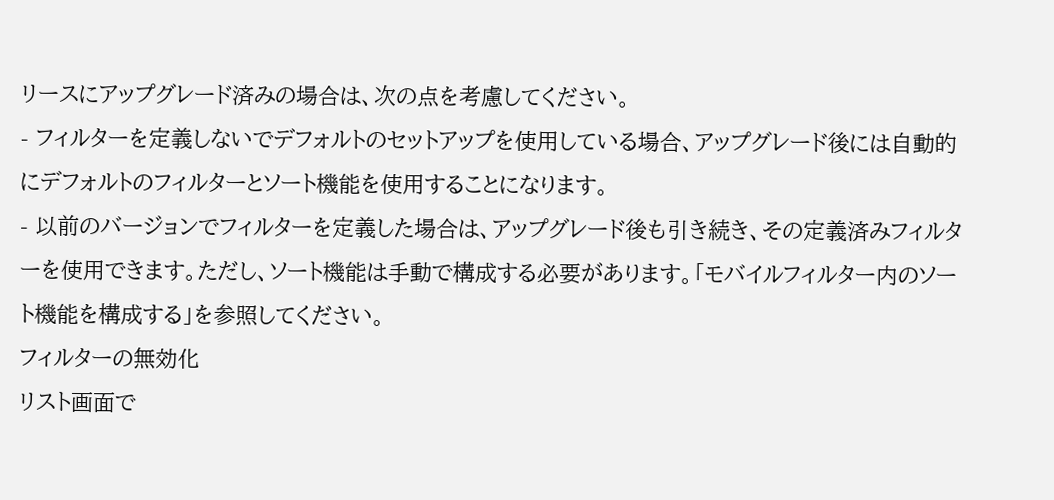リースにアップグレード済みの場合は、次の点を考慮してください。
- フィルターを定義しないでデフォルトのセットアップを使用している場合、アップグレード後には自動的にデフォルトのフィルターとソート機能を使用することになります。
- 以前のバージョンでフィルターを定義した場合は、アップグレード後も引き続き、その定義済みフィルターを使用できます。ただし、ソート機能は手動で構成する必要があります。「モバイルフィルター内のソート機能を構成する」を参照してください。
フィルターの無効化
リスト画面で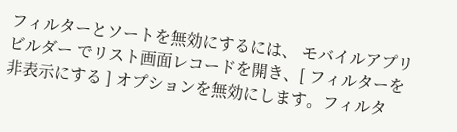フィルターとソートを無効にするには、 モバイルアプリビルダー でリスト画面レコードを開き、[ フィルターを非表示にする ] オプションを無効にします。フィルタ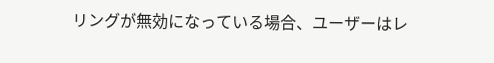リングが無効になっている場合、ユーザーはレ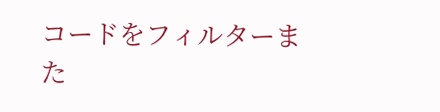コードをフィルターまた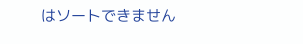はソートできません